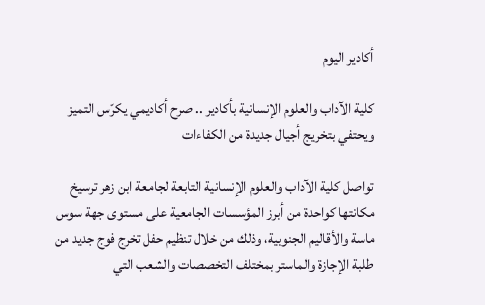أكادير اليوم

كلية الآداب والعلوم الإنسانية بأكادير .. صرح أكاديمي يكرّس التميز ويحتفي بتخريج أجيال جديدة من الكفاءات

تواصل كلية الآداب والعلوم الإنسانية التابعة لجامعة ابن زهر ترسيخ مكانتها كواحدة من أبرز المؤسسات الجامعية على مستوى جهة سوس ماسة والأقاليم الجنوبية، وذلك من خلال تنظيم حفل تخرج فوج جديد من طلبة الإجازة والماستر بمختلف التخصصات والشعب التي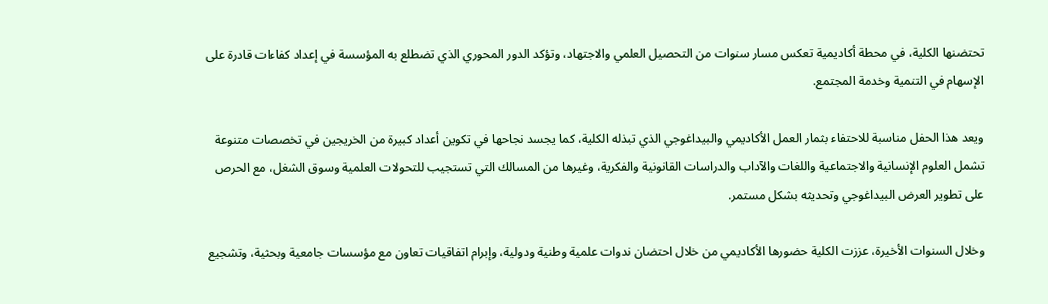تحتضنها الكلية، في محطة أكاديمية تعكس مسار سنوات من التحصيل العلمي والاجتهاد، وتؤكد الدور المحوري الذي تضطلع به المؤسسة في إعداد كفاءات قادرة على الإسهام في التنمية وخدمة المجتمع.

ويعد هذا الحفل مناسبة للاحتفاء بثمار العمل الأكاديمي والبيداغوجي الذي تبذله الكلية، كما يجسد نجاحها في تكوين أعداد كبيرة من الخريجين في تخصصات متنوعة تشمل العلوم الإنسانية والاجتماعية واللغات والآداب والدراسات القانونية والفكرية، وغيرها من المسالك التي تستجيب للتحولات العلمية وسوق الشغل، مع الحرص على تطوير العرض البيداغوجي وتحديثه بشكل مستمر.

وخلال السنوات الأخيرة، عززت الكلية حضورها الأكاديمي من خلال احتضان ندوات علمية وطنية ودولية، وإبرام اتفاقيات تعاون مع مؤسسات جامعية وبحثية، وتشجيع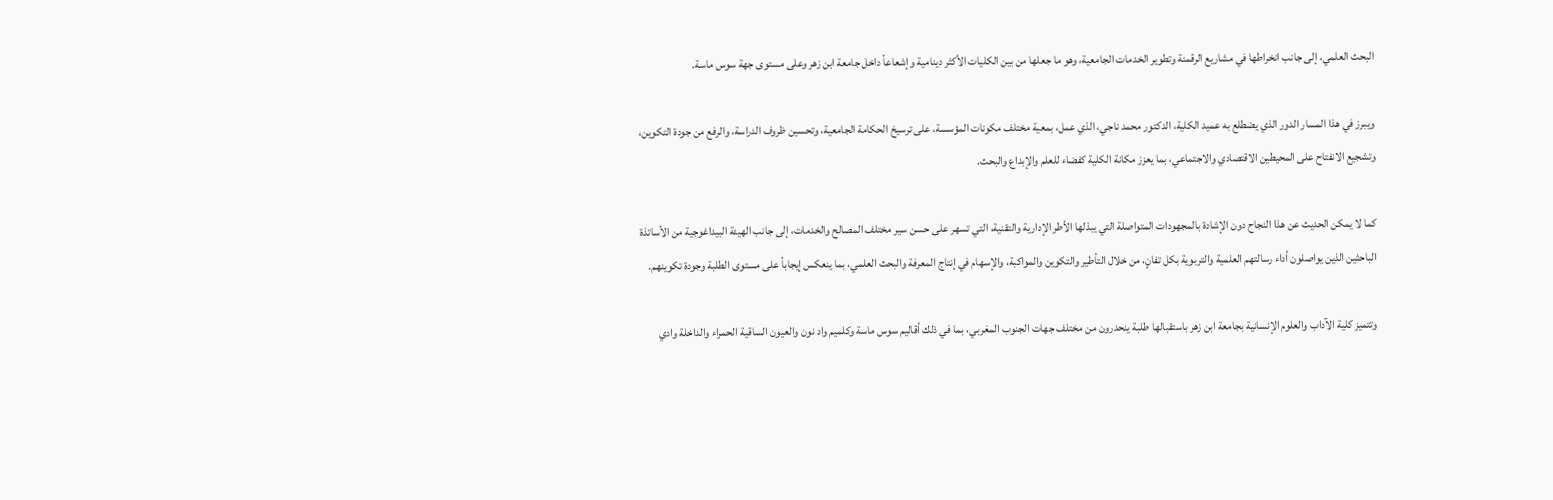البحث العلمي، إلى جانب انخراطها في مشاريع الرقمنة وتطوير الخدمات الجامعية، وهو ما جعلها من بين الكليات الأكثر دينامية وإشعاعاً داخل جامعة ابن زهر وعلى مستوى جهة سوس ماسة.

ويبرز في هذا المسار الدور الذي يضطلع به عميد الكلية، الدكتور محمد ناجي، الذي عمل، بمعية مختلف مكونات المؤسسة، على ترسيخ الحكامة الجامعية، وتحسين ظروف الدراسة، والرفع من جودة التكوين، وتشجيع الانفتاح على المحيطين الاقتصادي والاجتماعي، بما يعزز مكانة الكلية كفضاء للعلم والإبداع والبحث.

كما لا يمكن الحديث عن هذا النجاح دون الإشادة بالمجهودات المتواصلة التي يبذلها الأطر الإدارية والتقنية، التي تسهر على حسن سير مختلف المصالح والخدمات، إلى جانب الهيئة البيداغوجية من الأساتذة الباحثين الذين يواصلون أداء رسالتهم العلمية والتربوية بكل تفانٍ، من خلال التأطير والتكوين والمواكبة، والإسهام في إنتاج المعرفة والبحث العلمي، بما ينعكس إيجاباً على مستوى الطلبة وجودة تكوينهم.

وتتميز كلية الآداب والعلوم الإنسانية بجامعة ابن زهر باستقبالها طلبة ينحدرون من مختلف جهات الجنوب المغربي، بما في ذلك أقاليم سوس ماسة وكلميم واد نون والعيون الساقية الحمراء والداخلة وادي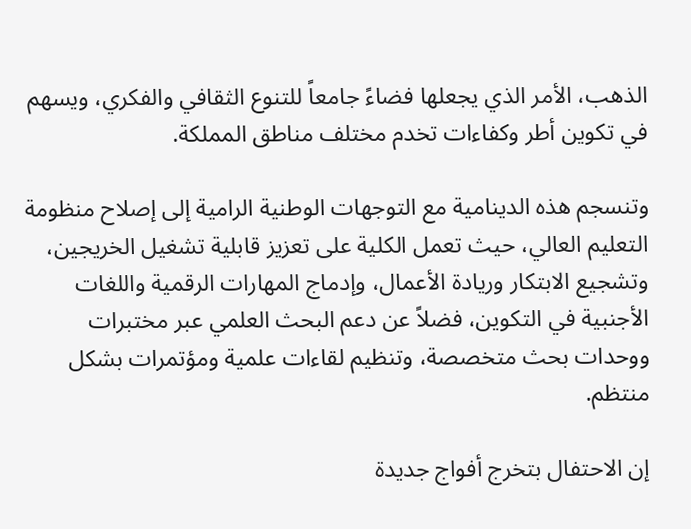الذهب، الأمر الذي يجعلها فضاءً جامعاً للتنوع الثقافي والفكري، ويسهم في تكوين أطر وكفاءات تخدم مختلف مناطق المملكة.

وتنسجم هذه الدينامية مع التوجهات الوطنية الرامية إلى إصلاح منظومة التعليم العالي، حيث تعمل الكلية على تعزيز قابلية تشغيل الخريجين، وتشجيع الابتكار وريادة الأعمال، وإدماج المهارات الرقمية واللغات الأجنبية في التكوين، فضلاً عن دعم البحث العلمي عبر مختبرات ووحدات بحث متخصصة، وتنظيم لقاءات علمية ومؤتمرات بشكل منتظم.

إن الاحتفال بتخرج أفواج جديدة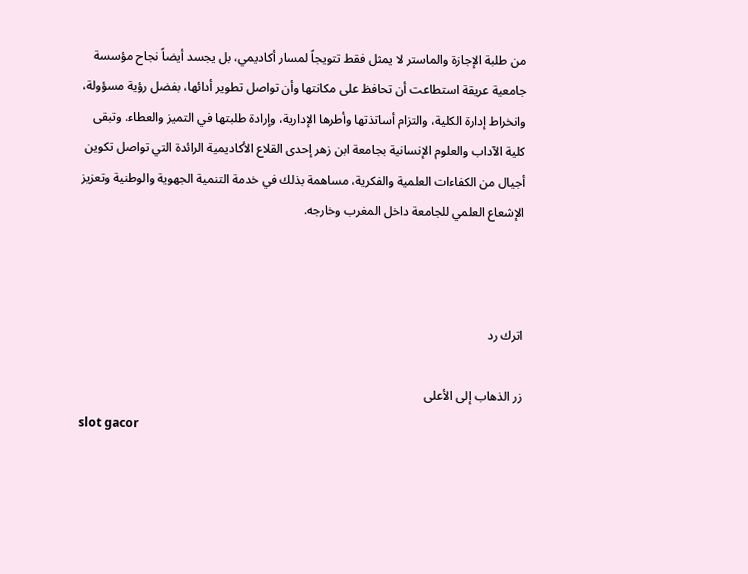من طلبة الإجازة والماستر لا يمثل فقط تتويجاً لمسار أكاديمي، بل يجسد أيضاً نجاح مؤسسة جامعية عريقة استطاعت أن تحافظ على مكانتها وأن تواصل تطوير أدائها، بفضل رؤية مسؤولة، وانخراط إدارة الكلية، والتزام أساتذتها وأطرها الإدارية، وإرادة طلبتها في التميز والعطاء. وتبقى كلية الآداب والعلوم الإنسانية بجامعة ابن زهر إحدى القلاع الأكاديمية الرائدة التي تواصل تكوين أجيال من الكفاءات العلمية والفكرية، مساهمة بذلك في خدمة التنمية الجهوية والوطنية وتعزيز الإشعاع العلمي للجامعة داخل المغرب وخارجه.



اترك رد

زر الذهاب إلى الأعلى
slot gacor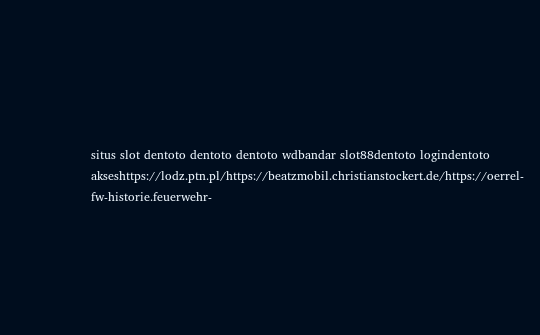situs slot dentoto dentoto dentoto wdbandar slot88dentoto logindentoto akseshttps://lodz.ptn.pl/https://beatzmobil.christianstockert.de/https://oerrel-fw-historie.feuerwehr-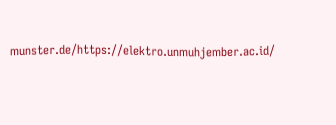munster.de/https://elektro.unmuhjember.ac.id/